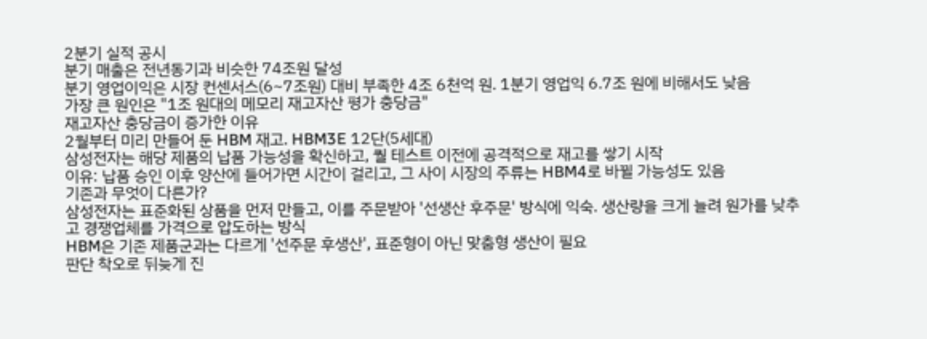2분기 실적 공시
분기 매출은 전년동기과 비슷한 74조원 달성
분기 영업이익은 시장 컨센서스(6~7조원) 대비 부족한 4조 6천억 원. 1분기 영업익 6.7조 원에 비해서도 낮음
가장 큰 원인은 "1조 원대의 메모리 재고자산 평가 충당금"
재고자산 충당금이 증가한 이유
2월부터 미리 만들어 둔 HBM 재고. HBM3E 12단(5세대)
삼성전자는 해당 제품의 납품 가능성을 확신하고, 퀄 테스트 이전에 공격적으로 재고를 쌓기 시작
이유: 납품 승인 이후 양산에 들어가면 시간이 걸리고, 그 사이 시장의 주류는 HBM4로 바뀔 가능성도 있음
기존과 무엇이 다른가?
삼성전자는 표준화된 상품을 먼저 만들고, 이를 주문받아 '선생산 후주문' 방식에 익숙. 생산량을 크게 늘려 원가를 낮추고 경쟁업체를 가격으로 압도하는 방식
HBM은 기존 제품군과는 다르게 '선주문 후생산', 표준형이 아닌 맞춤형 생산이 필요
판단 착오로 뒤늦게 진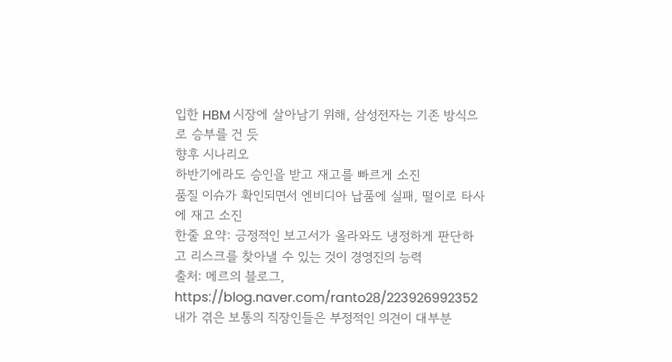입한 HBM 시장에 살아남기 위해, 삼성전자는 기존 방식으로 승부를 건 듯
향후 시나리오
하반기에라도 승인을 받고 재고를 빠르게 소진
품질 이슈가 확인되면서 엔비디아 납품에 실패, 떨이로 타사에 재고 소진
한줄 요약: 긍정적인 보고서가 올라와도 냉정하게 판단하고 리스크를 찾아낼 수 있는 것이 경영진의 능력
출처: 메르의 블로그, https://blog.naver.com/ranto28/223926992352
내가 겪은 보통의 직장인들은 부정적인 의견이 대부분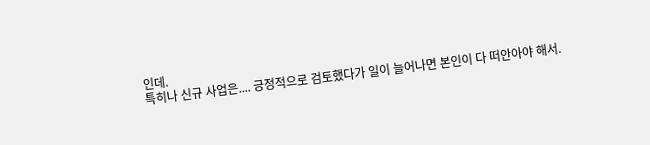인데.
특히나 신규 사업은.... 긍정적으로 검토했다가 일이 늘어나면 본인이 다 떠안아야 해서.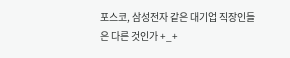포스코, 삼성전자 같은 대기업 직장인들은 다른 것인가 +_+